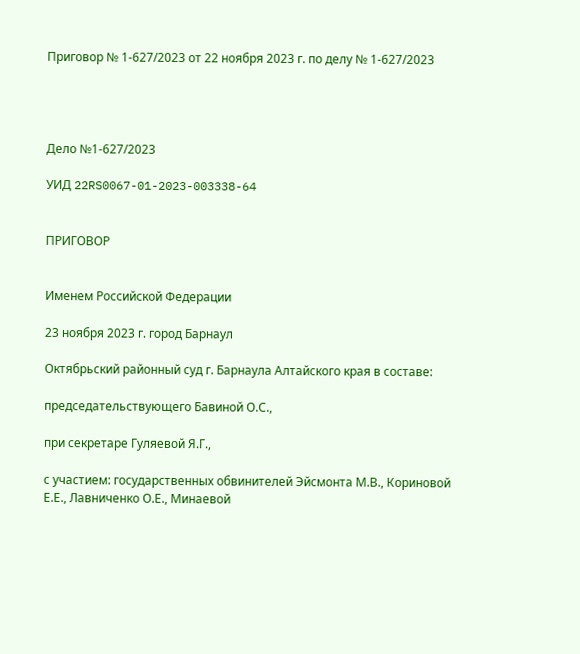Приговор № 1-627/2023 от 22 ноября 2023 г. по делу № 1-627/2023




Дело №1-627/2023

УИД 22RS0067-01-2023-003338-64


ПРИГОВОР


Именем Российской Федерации

23 ноября 2023 г. город Барнаул

Октябрьский районный суд г. Барнаула Алтайского края в составе:

председательствующего Бавиной О.С.,

при секретаре Гуляевой Я.Г.,

с участием: государственных обвинителей Эйсмонта М.В., Кориновой Е.Е., Лавниченко О.Е., Минаевой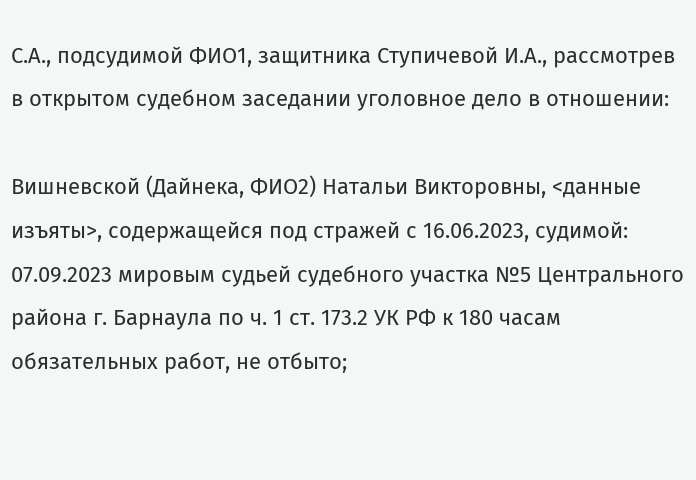С.А., подсудимой ФИО1, защитника Ступичевой И.А., рассмотрев в открытом судебном заседании уголовное дело в отношении:

Вишневской (Дайнека, ФИО2) Натальи Викторовны, <данные изъяты>, содержащейся под стражей с 16.06.2023, судимой: 07.09.2023 мировым судьей судебного участка №5 Центрального района г. Барнаула по ч. 1 ст. 173.2 УК РФ к 180 часам обязательных работ, не отбыто;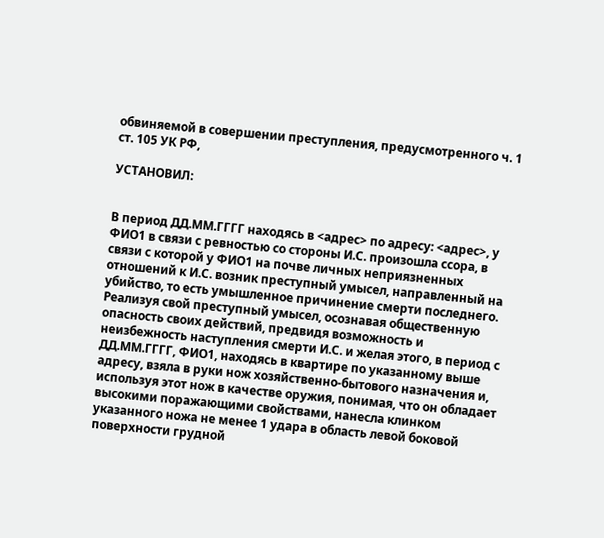обвиняемой в совершении преступления, предусмотренного ч. 1 ст. 105 УК РФ,

УСТАНОВИЛ:


В период ДД.ММ.ГГГГ находясь в <адрес> по адресу: <адрес>, у ФИО1 в связи с ревностью со стороны И.С. произошла ссора, в связи с которой у ФИО1 на почве личных неприязненных отношений к И.С. возник преступный умысел, направленный на убийство, то есть умышленное причинение смерти последнего. Реализуя свой преступный умысел, осознавая общественную опасность своих действий, предвидя возможность и неизбежность наступления смерти И.С. и желая этого, в период с ДД.ММ.ГГГГ, ФИО1, находясь в квартире по указанному выше адресу, взяла в руки нож хозяйственно-бытового назначения и, используя этот нож в качестве оружия, понимая, что он обладает высокими поражающими свойствами, нанесла клинком указанного ножа не менее 1 удара в область левой боковой поверхности грудной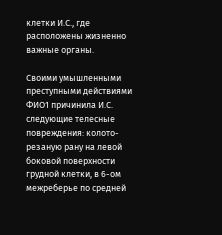клетки И.С., где расположены жизненно важные органы.

Своими умышленными преступными действиями ФИО1 причинила И.С. следующие телесные повреждения: колото-резаную рану на левой боковой поверхности грудной клетки, в 6-ом межреберье по средней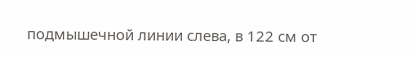подмышечной линии слева, в 122 см от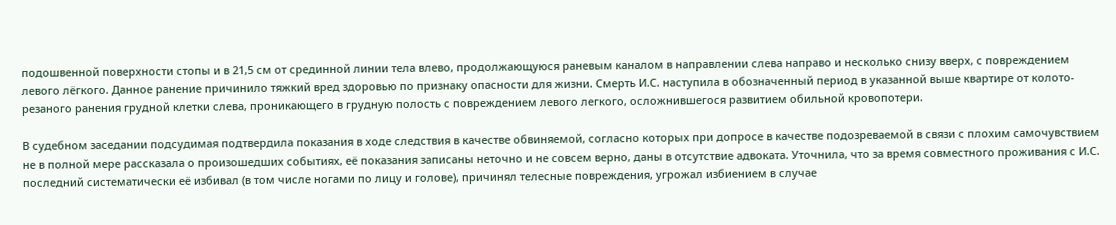подошвенной поверхности стопы и в 21,5 см от срединной линии тела влево, продолжающуюся раневым каналом в направлении слева направо и несколько снизу вверх, с повреждением левого лёгкого. Данное ранение причинило тяжкий вред здоровью по признаку опасности для жизни. Смерть И.С. наступила в обозначенный период в указанной выше квартире от колото-резаного ранения грудной клетки слева, проникающего в грудную полость с повреждением левого легкого, осложнившегося развитием обильной кровопотери.

В судебном заседании подсудимая подтвердила показания в ходе следствия в качестве обвиняемой, согласно которых при допросе в качестве подозреваемой в связи с плохим самочувствием не в полной мере рассказала о произошедших событиях, её показания записаны неточно и не совсем верно, даны в отсутствие адвоката. Уточнила, что за время совместного проживания с И.С. последний систематически её избивал (в том числе ногами по лицу и голове), причинял телесные повреждения, угрожал избиением в случае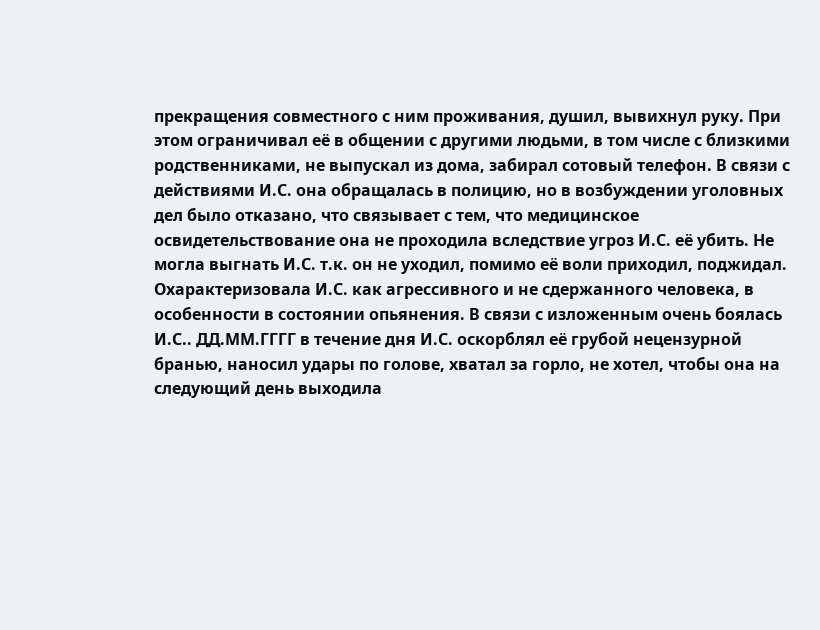прекращения совместного с ним проживания, душил, вывихнул руку. При этом ограничивал её в общении с другими людьми, в том числе с близкими родственниками, не выпускал из дома, забирал сотовый телефон. В связи с действиями И.С. она обращалась в полицию, но в возбуждении уголовных дел было отказано, что связывает с тем, что медицинское освидетельствование она не проходила вследствие угроз И.С. её убить. Не могла выгнать И.С. т.к. он не уходил, помимо её воли приходил, поджидал. Охарактеризовала И.С. как агрессивного и не сдержанного человека, в особенности в состоянии опьянения. В связи с изложенным очень боялась И.С.. ДД.ММ.ГГГГ в течение дня И.С. оскорблял её грубой нецензурной бранью, наносил удары по голове, хватал за горло, не хотел, чтобы она на следующий день выходила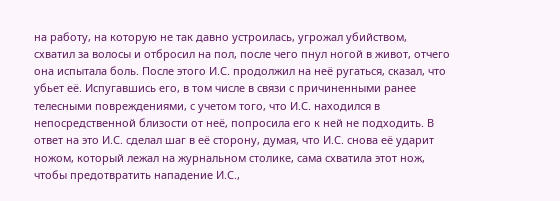на работу, на которую не так давно устроилась, угрожал убийством, схватил за волосы и отбросил на пол, после чего пнул ногой в живот, отчего она испытала боль. После этого И.С. продолжил на неё ругаться, сказал, что убьет её. Испугавшись его, в том числе в связи с причиненными ранее телесными повреждениями, с учетом того, что И.С. находился в непосредственной близости от неё, попросила его к ней не подходить. В ответ на это И.С. сделал шаг в её сторону, думая, что И.С. снова её ударит ножом, который лежал на журнальном столике, сама схватила этот нож, чтобы предотвратить нападение И.С.,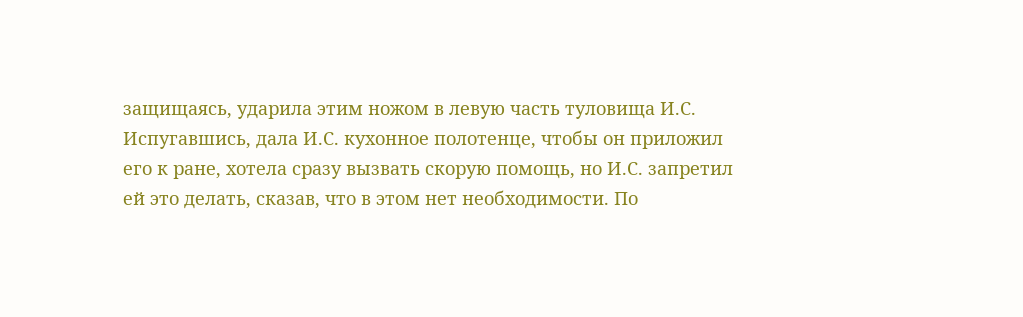защищаясь, ударила этим ножом в левую часть туловища И.С. Испугавшись, дала И.С. кухонное полотенце, чтобы он приложил его к ране, хотела сразу вызвать скорую помощь, но И.С. запретил ей это делать, сказав, что в этом нет необходимости. По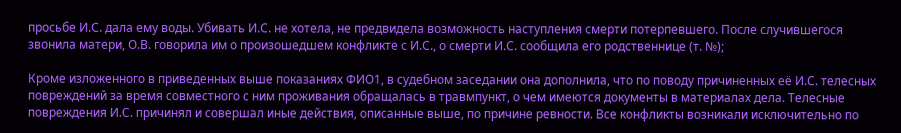просьбе И.С. дала ему воды. Убивать И.С. не хотела, не предвидела возможность наступления смерти потерпевшего. После случившегося звонила матери, О.В. говорила им о произошедшем конфликте с И.С., о смерти И.С. сообщила его родственнице (т. №);

Кроме изложенного в приведенных выше показаниях ФИО1, в судебном заседании она дополнила, что по поводу причиненных её И.С. телесных повреждений за время совместного с ним проживания обращалась в травмпункт, о чем имеются документы в материалах дела. Телесные повреждения И.С. причинял и совершал иные действия, описанные выше, по причине ревности. Все конфликты возникали исключительно по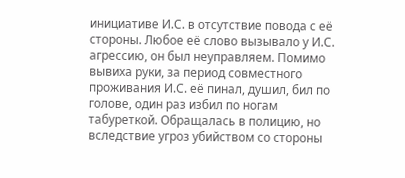инициативе И.С. в отсутствие повода с её стороны. Любое её слово вызывало у И.С. агрессию, он был неуправляем. Помимо вывиха руки, за период совместного проживания И.С. её пинал, душил, бил по голове, один раз избил по ногам табуреткой. Обращалась в полицию, но вследствие угроз убийством со стороны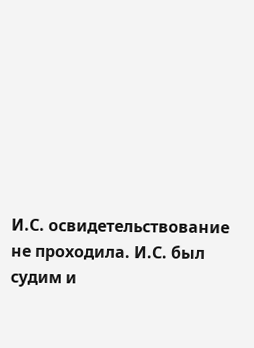И.С. освидетельствование не проходила. И.С. был судим и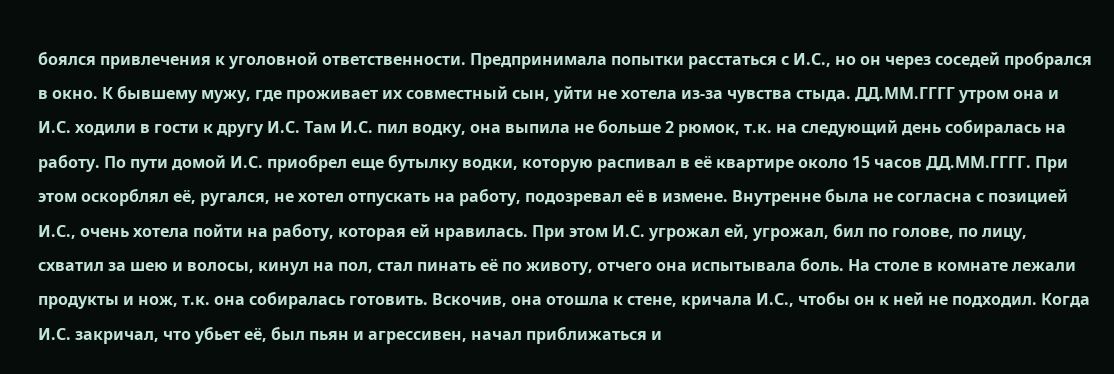боялся привлечения к уголовной ответственности. Предпринимала попытки расстаться с И.С., но он через соседей пробрался в окно. К бывшему мужу, где проживает их совместный сын, уйти не хотела из-за чувства стыда. ДД.ММ.ГГГГ утром она и И.С. ходили в гости к другу И.С. Там И.С. пил водку, она выпила не больше 2 рюмок, т.к. на следующий день собиралась на работу. По пути домой И.С. приобрел еще бутылку водки, которую распивал в её квартире около 15 часов ДД.ММ.ГГГГ. При этом оскорблял её, ругался, не хотел отпускать на работу, подозревал её в измене. Внутренне была не согласна с позицией И.С., очень хотела пойти на работу, которая ей нравилась. При этом И.С. угрожал ей, угрожал, бил по голове, по лицу, схватил за шею и волосы, кинул на пол, стал пинать её по животу, отчего она испытывала боль. На столе в комнате лежали продукты и нож, т.к. она собиралась готовить. Вскочив, она отошла к стене, кричала И.С., чтобы он к ней не подходил. Когда И.С. закричал, что убьет её, был пьян и агрессивен, начал приближаться и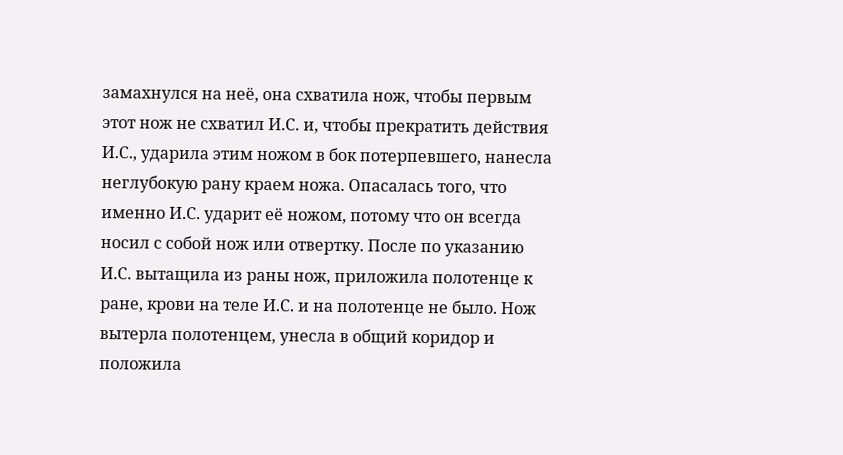замахнулся на неё, она схватила нож, чтобы первым этот нож не схватил И.С. и, чтобы прекратить действия И.С., ударила этим ножом в бок потерпевшего, нанесла неглубокую рану краем ножа. Опасалась того, что именно И.С. ударит её ножом, потому что он всегда носил с собой нож или отвертку. После по указанию И.С. вытащила из раны нож, приложила полотенце к ране, крови на теле И.С. и на полотенце не было. Нож вытерла полотенцем, унесла в общий коридор и положила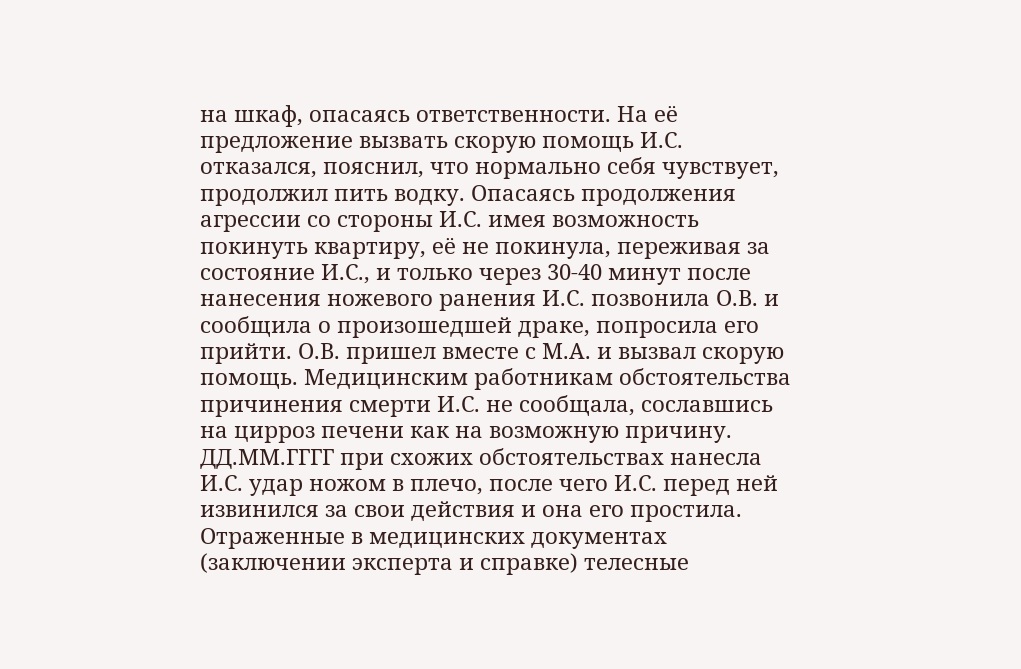на шкаф, опасаясь ответственности. На её предложение вызвать скорую помощь И.С. отказался, пояснил, что нормально себя чувствует, продолжил пить водку. Опасаясь продолжения агрессии со стороны И.С. имея возможность покинуть квартиру, её не покинула, переживая за состояние И.С., и только через 30-40 минут после нанесения ножевого ранения И.С. позвонила О.В. и сообщила о произошедшей драке, попросила его прийти. О.В. пришел вместе с М.А. и вызвал скорую помощь. Медицинским работникам обстоятельства причинения смерти И.С. не сообщала, сославшись на цирроз печени как на возможную причину. ДД.ММ.ГГГГ при схожих обстоятельствах нанесла И.С. удар ножом в плечо, после чего И.С. перед ней извинился за свои действия и она его простила. Отраженные в медицинских документах (заключении эксперта и справке) телесные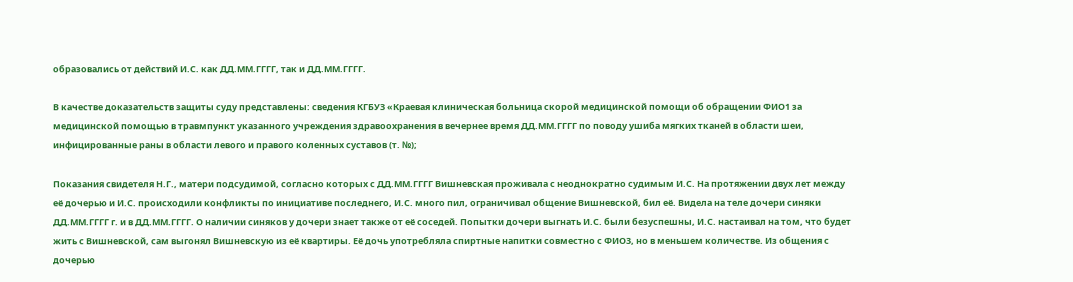образовались от действий И.С. как ДД.ММ.ГГГГ, так и ДД.ММ.ГГГГ.

В качестве доказательств защиты суду представлены: сведения КГБУЗ «Краевая клиническая больница скорой медицинской помощи об обращении ФИО1 за медицинской помощью в травмпункт указанного учреждения здравоохранения в вечернее время ДД.ММ.ГГГГ по поводу ушиба мягких тканей в области шеи, инфицированные раны в области левого и правого коленных суставов (т. №);

Показания свидетеля Н.Г., матери подсудимой, согласно которых с ДД.ММ.ГГГГ Вишневская проживала с неоднократно судимым И.С. На протяжении двух лет между её дочерью и И.С. происходили конфликты по инициативе последнего, И.С. много пил, ограничивал общение Вишневской, бил её. Видела на теле дочери синяки ДД.ММ.ГГГГ г. и в ДД.ММ.ГГГГ. О наличии синяков у дочери знает также от её соседей. Попытки дочери выгнать И.С. были безуспешны, И.С. настаивал на том, что будет жить с Вишневской, сам выгонял Вишневскую из её квартиры. Её дочь употребляла спиртные напитки совместно с ФИО3, но в меньшем количестве. Из общения с дочерью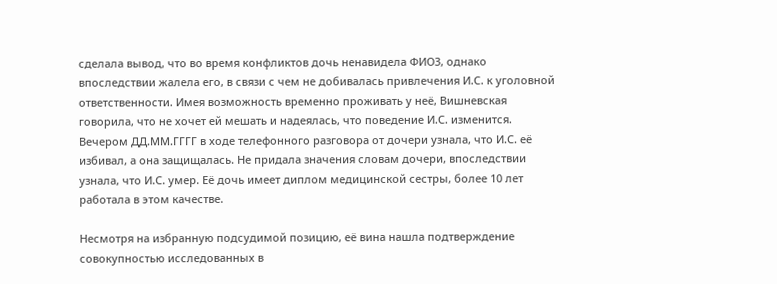сделала вывод, что во время конфликтов дочь ненавидела ФИО3, однако впоследствии жалела его, в связи с чем не добивалась привлечения И.С. к уголовной ответственности. Имея возможность временно проживать у неё, Вишневская говорила, что не хочет ей мешать и надеялась, что поведение И.С. изменится. Вечером ДД.ММ.ГГГГ в ходе телефонного разговора от дочери узнала, что И.С. её избивал, а она защищалась. Не придала значения словам дочери, впоследствии узнала, что И.С. умер. Её дочь имеет диплом медицинской сестры, более 10 лет работала в этом качестве.

Несмотря на избранную подсудимой позицию, её вина нашла подтверждение совокупностью исследованных в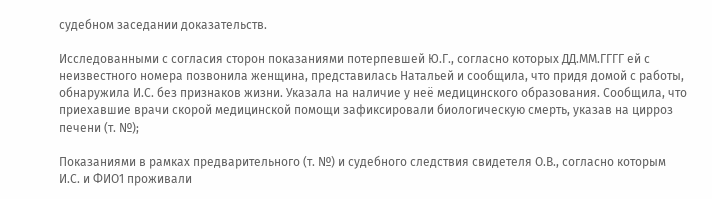судебном заседании доказательств.

Исследованными с согласия сторон показаниями потерпевшей Ю.Г., согласно которых ДД.ММ.ГГГГ ей с неизвестного номера позвонила женщина, представилась Натальей и сообщила, что придя домой с работы, обнаружила И.С. без признаков жизни. Указала на наличие у неё медицинского образования. Сообщила, что приехавшие врачи скорой медицинской помощи зафиксировали биологическую смерть, указав на цирроз печени (т. №);

Показаниями в рамках предварительного (т. №) и судебного следствия свидетеля О.В., согласно которым И.С. и ФИО1 проживали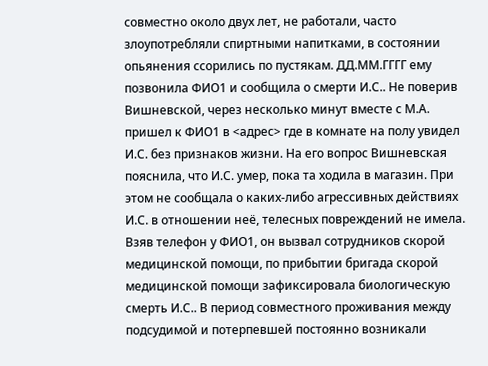совместно около двух лет, не работали, часто злоупотребляли спиртными напитками, в состоянии опьянения ссорились по пустякам. ДД.ММ.ГГГГ ему позвонила ФИО1 и сообщила о смерти И.С.. Не поверив Вишневской, через несколько минут вместе с М.А. пришел к ФИО1 в <адрес> где в комнате на полу увидел И.С. без признаков жизни. На его вопрос Вишневская пояснила, что И.С. умер, пока та ходила в магазин. При этом не сообщала о каких-либо агрессивных действиях И.С. в отношении неё, телесных повреждений не имела. Взяв телефон у ФИО1, он вызвал сотрудников скорой медицинской помощи, по прибытии бригада скорой медицинской помощи зафиксировала биологическую смерть И.С.. В период совместного проживания между подсудимой и потерпевшей постоянно возникали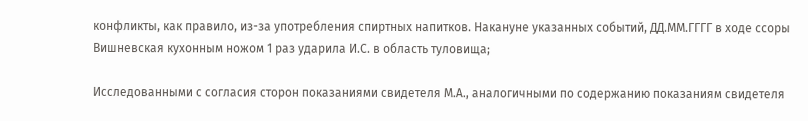конфликты, как правило, из-за употребления спиртных напитков. Накануне указанных событий, ДД.ММ.ГГГГ в ходе ссоры Вишневская кухонным ножом 1 раз ударила И.С. в область туловища;

Исследованными с согласия сторон показаниями свидетеля М.А., аналогичными по содержанию показаниям свидетеля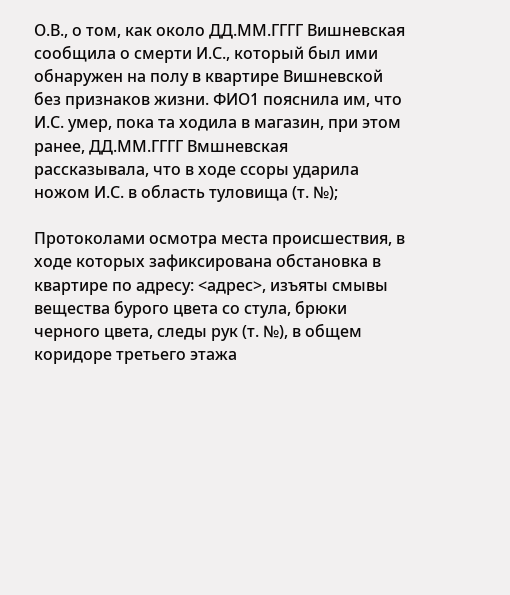О.В., о том, как около ДД.ММ.ГГГГ Вишневская сообщила о смерти И.С., который был ими обнаружен на полу в квартире Вишневской без признаков жизни. ФИО1 пояснила им, что И.С. умер, пока та ходила в магазин, при этом ранее, ДД.ММ.ГГГГ Вмшневская рассказывала, что в ходе ссоры ударила ножом И.С. в область туловища (т. №);

Протоколами осмотра места происшествия, в ходе которых зафиксирована обстановка в квартире по адресу: <адрес>, изъяты смывы вещества бурого цвета со стула, брюки черного цвета, следы рук (т. №), в общем коридоре третьего этажа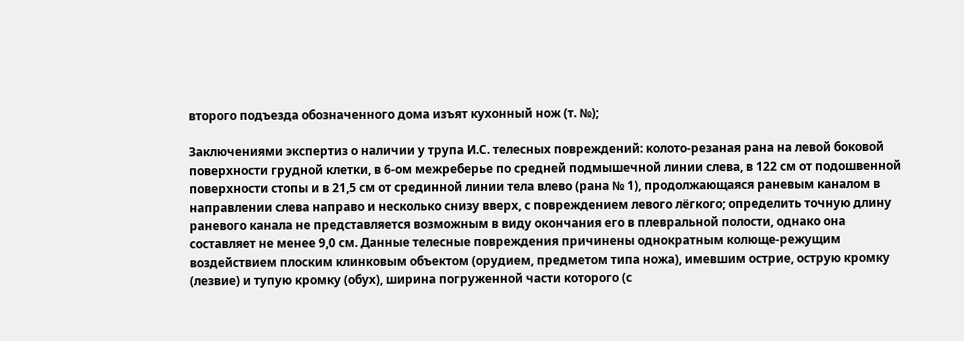второго подъезда обозначенного дома изъят кухонный нож (т. №);

Заключениями экспертиз о наличии у трупа И.С. телесных повреждений: колото-резаная рана на левой боковой поверхности грудной клетки, в 6-ом межреберье по средней подмышечной линии слева, в 122 см от подошвенной поверхности стопы и в 21,5 см от срединной линии тела влево (рана № 1), продолжающаяся раневым каналом в направлении слева направо и несколько снизу вверх, с повреждением левого лёгкого; определить точную длину раневого канала не представляется возможным в виду окончания его в плевральной полости, однако она составляет не менее 9,0 см. Данные телесные повреждения причинены однократным колюще-режущим воздействием плоским клинковым объектом (орудием, предметом типа ножа), имевшим острие, острую кромку (лезвие) и тупую кромку (обух), ширина погруженной части которого (с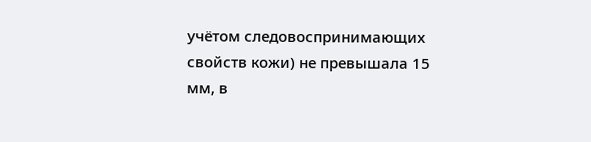учётом следовоспринимающих свойств кожи) не превышала 15 мм, в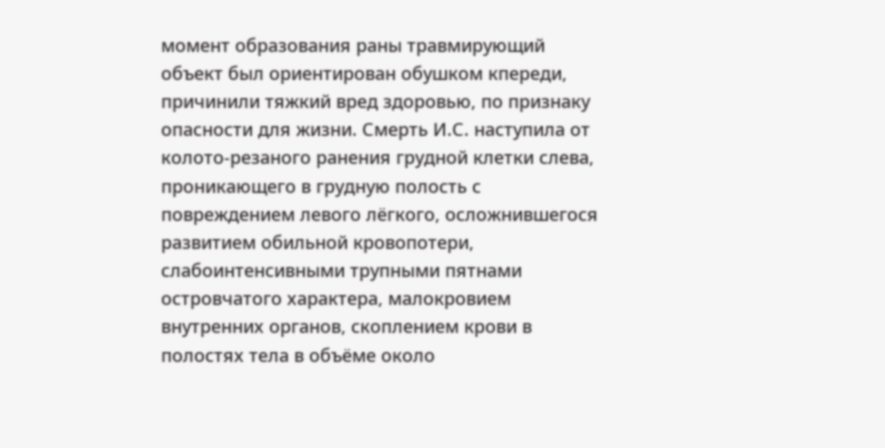момент образования раны травмирующий объект был ориентирован обушком кпереди, причинили тяжкий вред здоровью, по признаку опасности для жизни. Смерть И.С. наступила от колото-резаного ранения грудной клетки слева, проникающего в грудную полость с повреждением левого лёгкого, осложнившегося развитием обильной кровопотери, слабоинтенсивными трупными пятнами островчатого характера, малокровием внутренних органов, скоплением крови в полостях тела в объёме около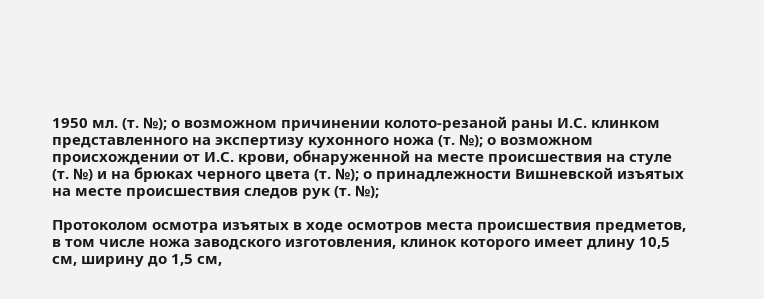1950 мл. (т. №); о возможном причинении колото-резаной раны И.С. клинком представленного на экспертизу кухонного ножа (т. №); о возможном происхождении от И.С. крови, обнаруженной на месте происшествия на стуле (т. №) и на брюках черного цвета (т. №); о принадлежности Вишневской изъятых на месте происшествия следов рук (т. №);

Протоколом осмотра изъятых в ходе осмотров места происшествия предметов, в том числе ножа заводского изготовления, клинок которого имеет длину 10,5 см, ширину до 1,5 см,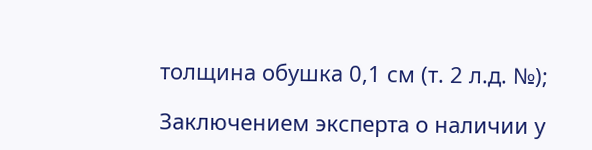толщина обушка 0,1 см (т. 2 л.д. №);

Заключением эксперта о наличии у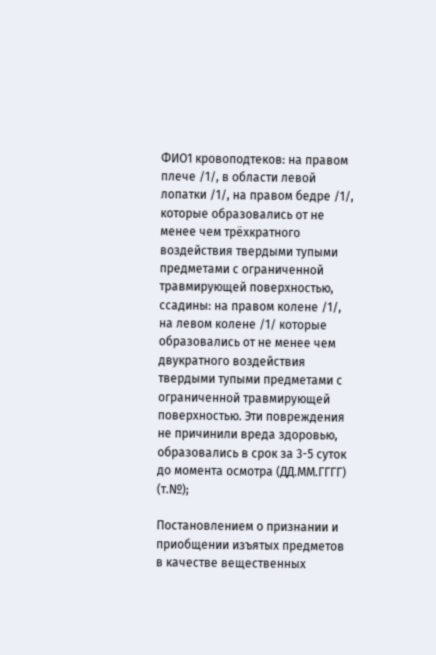ФИО1 кровоподтеков: на правом плече /1/, в области левой лопатки /1/, на правом бедре /1/, которые образовались от не менее чем трёхкратного воздействия твердыми тупыми предметами с ограниченной травмирующей поверхностью, ссадины: на правом колене /1/, на левом колене /1/ которые образовались от не менее чем двукратного воздействия твердыми тупыми предметами с ограниченной травмирующей поверхностью. Эти повреждения не причинили вреда здоровью, образовались в срок за 3-5 суток до момента осмотра (ДД.ММ.ГГГГ) (т.№);

Постановлением о признании и приобщении изъятых предметов в качестве вещественных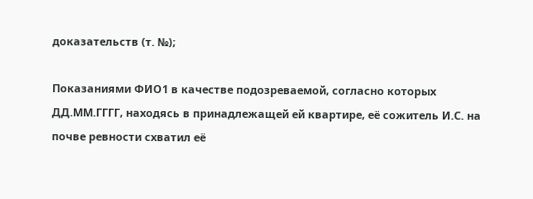доказательств (т. №);

Показаниями ФИО1 в качестве подозреваемой, согласно которых ДД.ММ.ГГГГ, находясь в принадлежащей ей квартире, её сожитель И.С. на почве ревности схватил её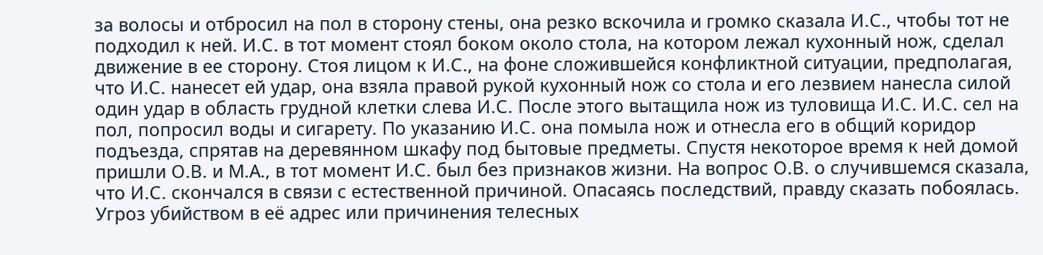за волосы и отбросил на пол в сторону стены, она резко вскочила и громко сказала И.С., чтобы тот не подходил к ней. И.С. в тот момент стоял боком около стола, на котором лежал кухонный нож, сделал движение в ее сторону. Стоя лицом к И.С., на фоне сложившейся конфликтной ситуации, предполагая, что И.С. нанесет ей удар, она взяла правой рукой кухонный нож со стола и его лезвием нанесла силой один удар в область грудной клетки слева И.С. После этого вытащила нож из туловища И.С. И.С. сел на пол, попросил воды и сигарету. По указанию И.С. она помыла нож и отнесла его в общий коридор подъезда, спрятав на деревянном шкафу под бытовые предметы. Спустя некоторое время к ней домой пришли О.В. и М.А., в тот момент И.С. был без признаков жизни. На вопрос О.В. о случившемся сказала, что И.С. скончался в связи с естественной причиной. Опасаясь последствий, правду сказать побоялась. Угроз убийством в её адрес или причинения телесных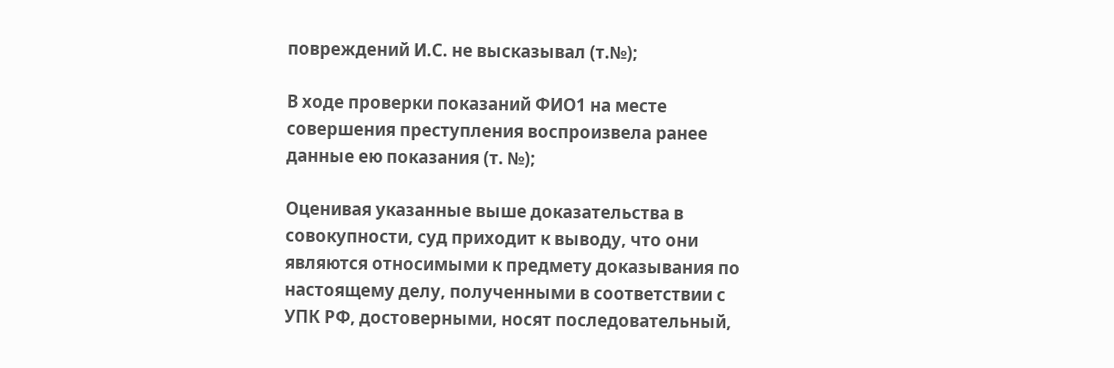повреждений И.С. не высказывал (т.№);

В ходе проверки показаний ФИО1 на месте совершения преступления воспроизвела ранее данные ею показания (т. №);

Оценивая указанные выше доказательства в совокупности, суд приходит к выводу, что они являются относимыми к предмету доказывания по настоящему делу, полученными в соответствии с УПК РФ, достоверными, носят последовательный,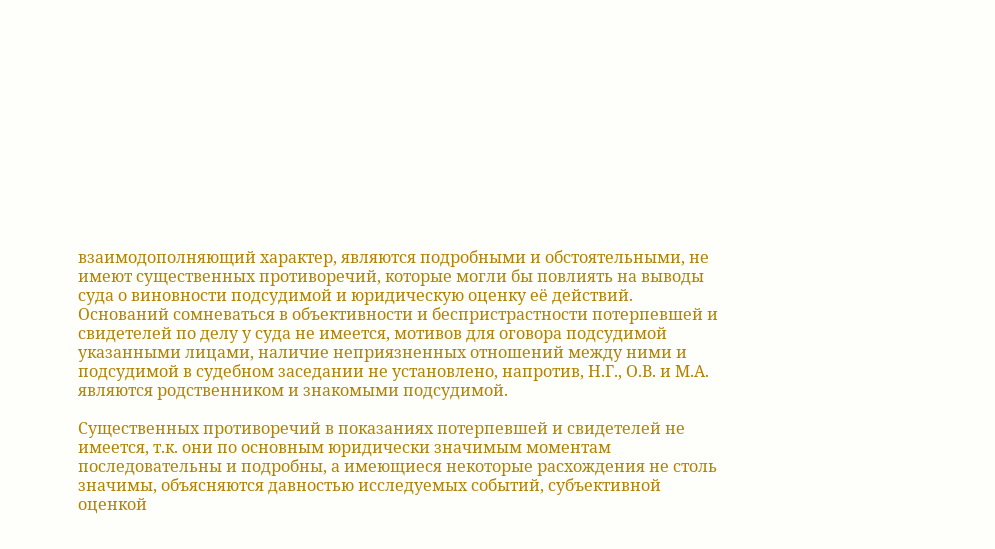взаимодополняющий характер, являются подробными и обстоятельными, не имеют существенных противоречий, которые могли бы повлиять на выводы суда о виновности подсудимой и юридическую оценку её действий. Оснований сомневаться в объективности и беспристрастности потерпевшей и свидетелей по делу у суда не имеется, мотивов для оговора подсудимой указанными лицами, наличие неприязненных отношений между ними и подсудимой в судебном заседании не установлено, напротив, Н.Г., О.В. и М.А. являются родственником и знакомыми подсудимой.

Существенных противоречий в показаниях потерпевшей и свидетелей не имеется, т.к. они по основным юридически значимым моментам последовательны и подробны, а имеющиеся некоторые расхождения не столь значимы, объясняются давностью исследуемых событий, субъективной оценкой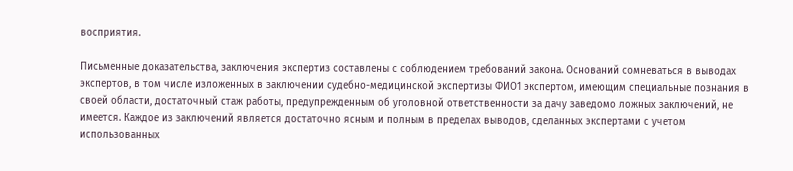восприятия.

Письменные доказательства, заключения экспертиз составлены с соблюдением требований закона. Оснований сомневаться в выводах экспертов, в том числе изложенных в заключении судебно-медицинской экспертизы ФИО1 экспертом, имеющим специальные познания в своей области, достаточный стаж работы, предупрежденным об уголовной ответственности за дачу заведомо ложных заключений, не имеется. Каждое из заключений является достаточно ясным и полным в пределах выводов, сделанных экспертами с учетом использованных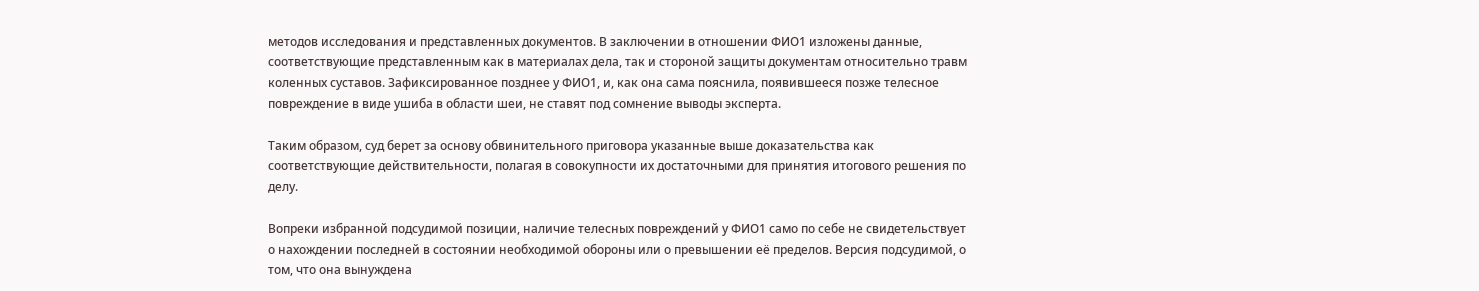методов исследования и представленных документов. В заключении в отношении ФИО1 изложены данные, соответствующие представленным как в материалах дела, так и стороной защиты документам относительно травм коленных суставов. Зафиксированное позднее у ФИО1, и, как она сама пояснила, появившееся позже телесное повреждение в виде ушиба в области шеи, не ставят под сомнение выводы эксперта.

Таким образом, суд берет за основу обвинительного приговора указанные выше доказательства как соответствующие действительности, полагая в совокупности их достаточными для принятия итогового решения по делу.

Вопреки избранной подсудимой позиции, наличие телесных повреждений у ФИО1 само по себе не свидетельствует о нахождении последней в состоянии необходимой обороны или о превышении её пределов. Версия подсудимой, о том, что она вынуждена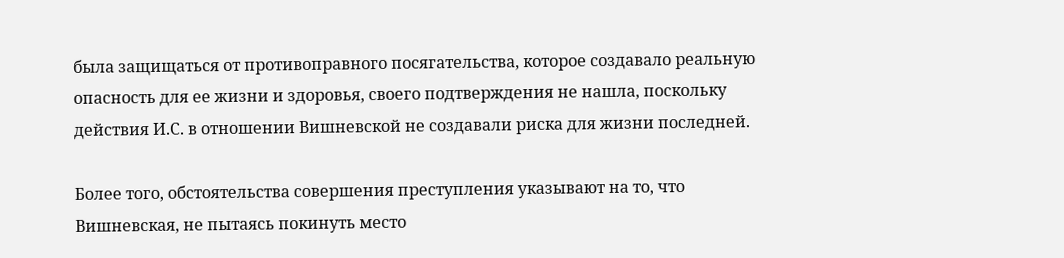была защищаться от противоправного посягательства, которое создавало реальную опасность для ее жизни и здоровья, своего подтверждения не нашла, поскольку действия И.С. в отношении Вишневской не создавали риска для жизни последней.

Более того, обстоятельства совершения преступления указывают на то, что Вишневская, не пытаясь покинуть место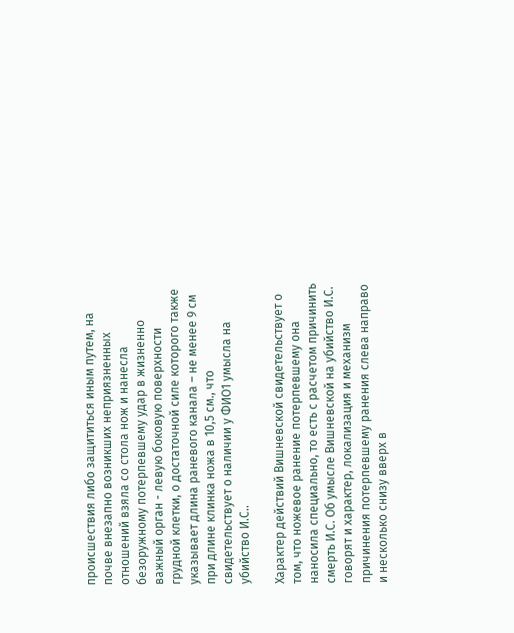происшествия либо защититься иным путем, на почве внезапно возникших неприязненных отношений взяла со стола нож и нанесла безоружному потерпевшему удар в жизненно важный орган - левую боковую поверхности грудной клетки, о достаточной силе которого также указывает длина раневого канала – не менее 9 см при длине клинка ножа в 10,5 см., что свидетельствует о наличии у ФИО1 умысла на убийство И.С..

Характер действий Вишневской свидетельствует о том, что ножевое ранение потерпевшему она наносила специально, то есть с расчетом причинить смерть И.С. Об умысле Вишневской на убийство И.С. говорят и характер, локализация и механизм причинения потерпевшему ранения слева направо и несколько снизу вверх в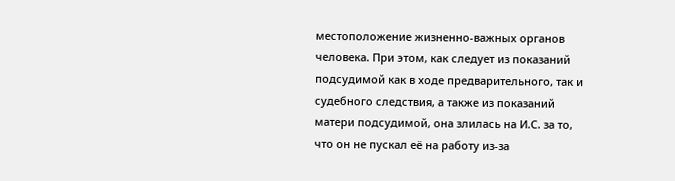местоположение жизненно-важных органов человека. При этом, как следует из показаний подсудимой как в ходе предварительного, так и судебного следствия, а также из показаний матери подсудимой, она злилась на И.С. за то, что он не пускал её на работу из-за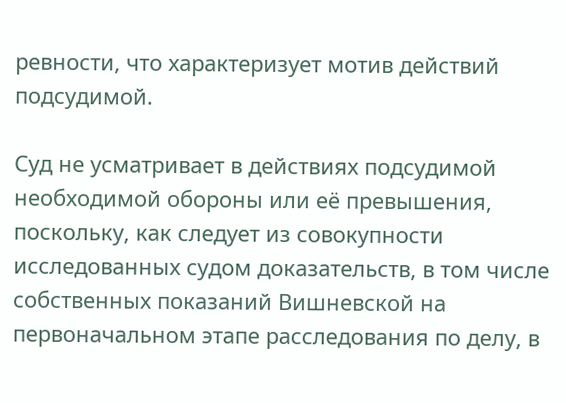ревности, что характеризует мотив действий подсудимой.

Суд не усматривает в действиях подсудимой необходимой обороны или её превышения, поскольку, как следует из совокупности исследованных судом доказательств, в том числе собственных показаний Вишневской на первоначальном этапе расследования по делу, в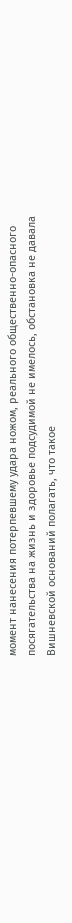момент нанесения потерпевшему удара ножом, реального общественно-опасного посягательства на жизнь и здоровье подсудимой не имелось, обстановка не давала Вишневской оснований полагать, что такое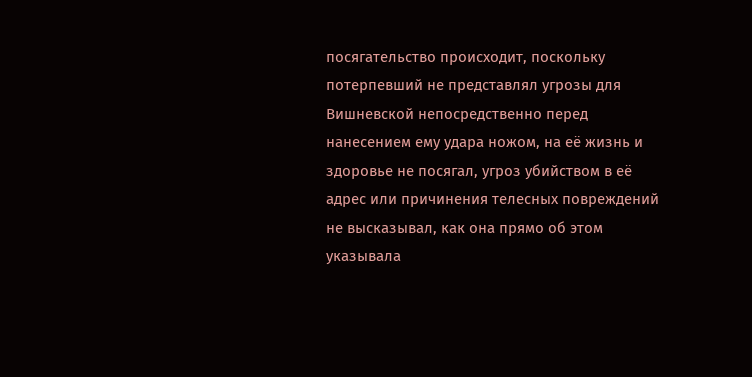посягательство происходит, поскольку потерпевший не представлял угрозы для Вишневской непосредственно перед нанесением ему удара ножом, на её жизнь и здоровье не посягал, угроз убийством в её адрес или причинения телесных повреждений не высказывал, как она прямо об этом указывала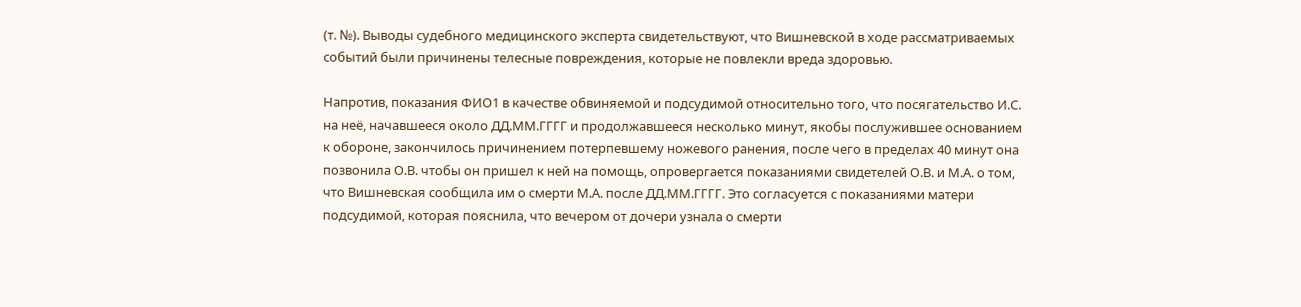(т. №). Выводы судебного медицинского эксперта свидетельствуют, что Вишневской в ходе рассматриваемых событий были причинены телесные повреждения, которые не повлекли вреда здоровью.

Напротив, показания ФИО1 в качестве обвиняемой и подсудимой относительно того, что посягательство И.С. на неё, начавшееся около ДД.ММ.ГГГГ и продолжавшееся несколько минут, якобы послужившее основанием к обороне, закончилось причинением потерпевшему ножевого ранения, после чего в пределах 40 минут она позвонила О.В. чтобы он пришел к ней на помощь, опровергается показаниями свидетелей О.В. и М.А. о том, что Вишневская сообщила им о смерти М.А. после ДД.ММ.ГГГГ. Это согласуется с показаниями матери подсудимой, которая пояснила, что вечером от дочери узнала о смерти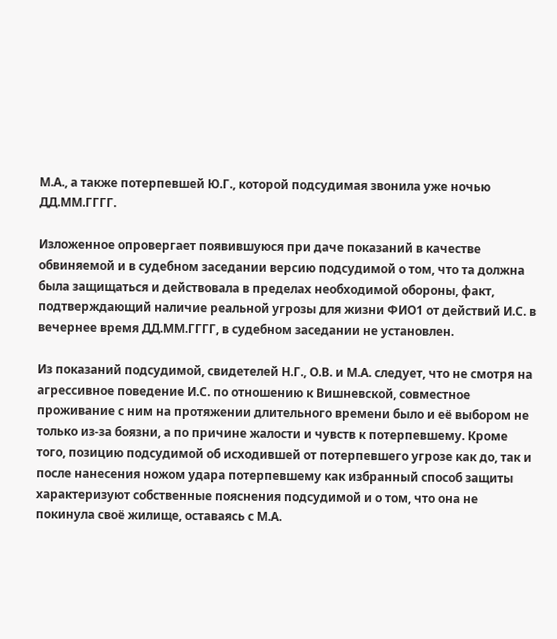М.А., а также потерпевшей Ю.Г., которой подсудимая звонила уже ночью ДД.ММ.ГГГГ.

Изложенное опровергает появившуюся при даче показаний в качестве обвиняемой и в судебном заседании версию подсудимой о том, что та должна была защищаться и действовала в пределах необходимой обороны, факт, подтверждающий наличие реальной угрозы для жизни ФИО1 от действий И.С. в вечернее время ДД.ММ.ГГГГ, в судебном заседании не установлен.

Из показаний подсудимой, свидетелей Н.Г., О.В. и М.А. следует, что не смотря на агрессивное поведение И.С. по отношению к Вишневской, совместное проживание с ним на протяжении длительного времени было и её выбором не только из-за боязни, а по причине жалости и чувств к потерпевшему. Кроме того, позицию подсудимой об исходившей от потерпевшего угрозе как до, так и после нанесения ножом удара потерпевшему как избранный способ защиты характеризуют собственные пояснения подсудимой и о том, что она не покинула своё жилище, оставаясь с М.А.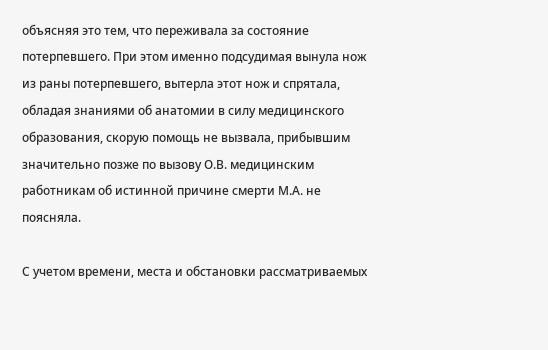объясняя это тем, что переживала за состояние потерпевшего. При этом именно подсудимая вынула нож из раны потерпевшего, вытерла этот нож и спрятала, обладая знаниями об анатомии в силу медицинского образования, скорую помощь не вызвала, прибывшим значительно позже по вызову О.В. медицинским работникам об истинной причине смерти М.А. не поясняла.

С учетом времени, места и обстановки рассматриваемых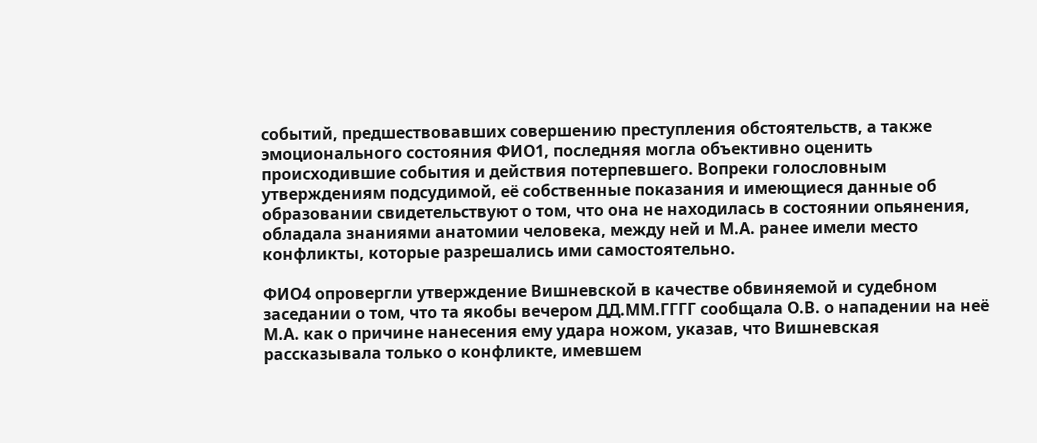событий, предшествовавших совершению преступления обстоятельств, а также эмоционального состояния ФИО1, последняя могла объективно оценить происходившие события и действия потерпевшего. Вопреки голословным утверждениям подсудимой, её собственные показания и имеющиеся данные об образовании свидетельствуют о том, что она не находилась в состоянии опьянения, обладала знаниями анатомии человека, между ней и М.А. ранее имели место конфликты, которые разрешались ими самостоятельно.

ФИО4 опровергли утверждение Вишневской в качестве обвиняемой и судебном заседании о том, что та якобы вечером ДД.ММ.ГГГГ сообщала О.В. о нападении на неё М.А. как о причине нанесения ему удара ножом, указав, что Вишневская рассказывала только о конфликте, имевшем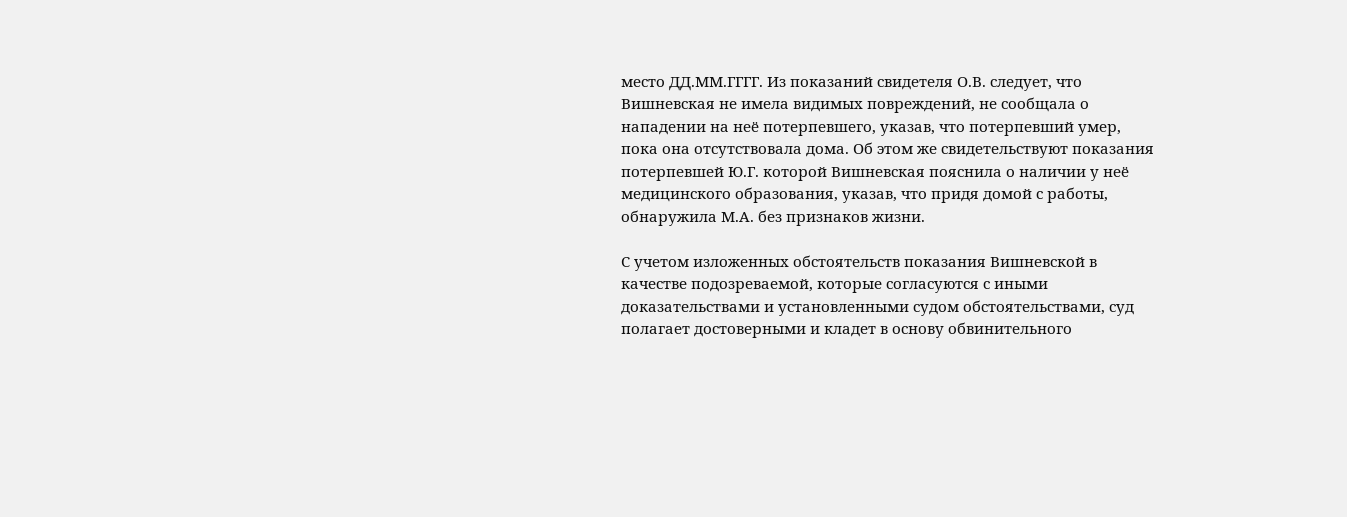место ДД.ММ.ГГГГ. Из показаний свидетеля О.В. следует, что Вишневская не имела видимых повреждений, не сообщала о нападении на неё потерпевшего, указав, что потерпевший умер, пока она отсутствовала дома. Об этом же свидетельствуют показания потерпевшей Ю.Г. которой Вишневская пояснила о наличии у неё медицинского образования, указав, что придя домой с работы, обнаружила М.А. без признаков жизни.

С учетом изложенных обстоятельств показания Вишневской в качестве подозреваемой, которые согласуются с иными доказательствами и установленными судом обстоятельствами, суд полагает достоверными и кладет в основу обвинительного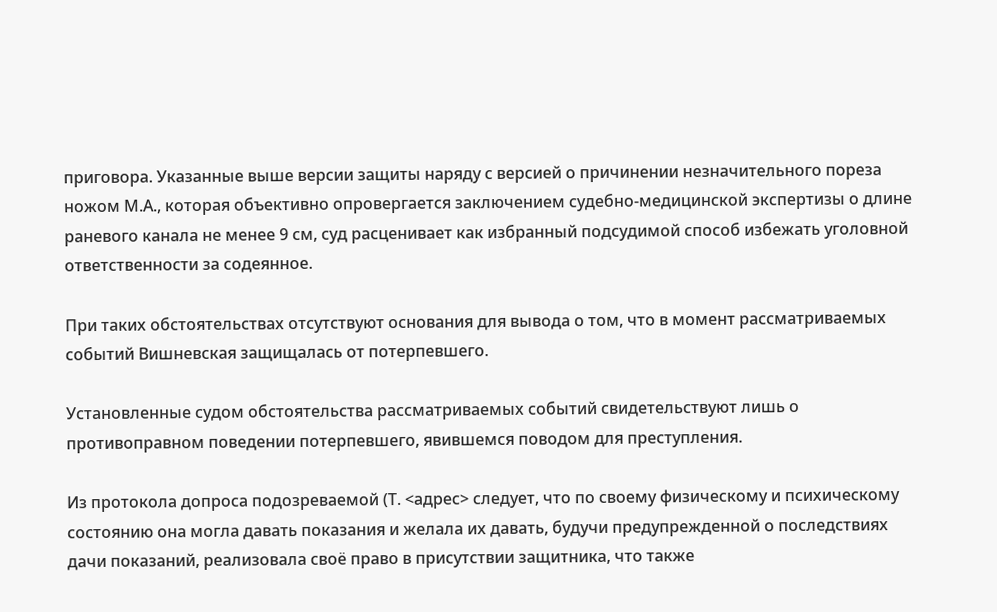приговора. Указанные выше версии защиты наряду с версией о причинении незначительного пореза ножом М.А., которая объективно опровергается заключением судебно-медицинской экспертизы о длине раневого канала не менее 9 см, суд расценивает как избранный подсудимой способ избежать уголовной ответственности за содеянное.

При таких обстоятельствах отсутствуют основания для вывода о том, что в момент рассматриваемых событий Вишневская защищалась от потерпевшего.

Установленные судом обстоятельства рассматриваемых событий свидетельствуют лишь о противоправном поведении потерпевшего, явившемся поводом для преступления.

Из протокола допроса подозреваемой (Т. <адрес> следует, что по своему физическому и психическому состоянию она могла давать показания и желала их давать, будучи предупрежденной о последствиях дачи показаний, реализовала своё право в присутствии защитника, что также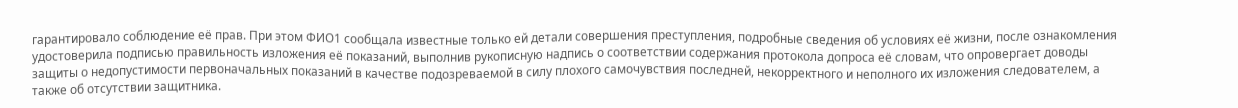гарантировало соблюдение её прав. При этом ФИО1 сообщала известные только ей детали совершения преступления, подробные сведения об условиях её жизни, после ознакомления удостоверила подписью правильность изложения её показаний, выполнив рукописную надпись о соответствии содержания протокола допроса её словам, что опровергает доводы защиты о недопустимости первоначальных показаний в качестве подозреваемой в силу плохого самочувствия последней, некорректного и неполного их изложения следователем, а также об отсутствии защитника.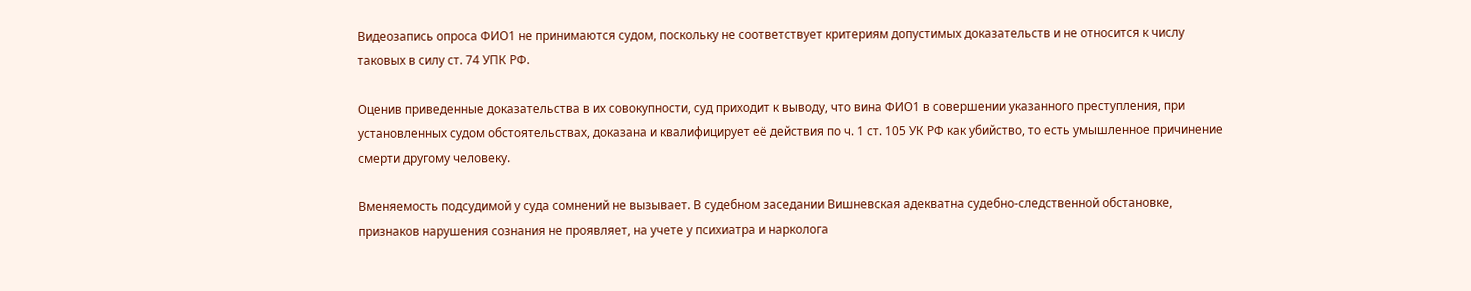Видеозапись опроса ФИО1 не принимаются судом, поскольку не соответствует критериям допустимых доказательств и не относится к числу таковых в силу ст. 74 УПК РФ.

Оценив приведенные доказательства в их совокупности, суд приходит к выводу, что вина ФИО1 в совершении указанного преступления, при установленных судом обстоятельствах, доказана и квалифицирует её действия по ч. 1 ст. 105 УК РФ как убийство, то есть умышленное причинение смерти другому человеку.

Вменяемость подсудимой у суда сомнений не вызывает. В судебном заседании Вишневская адекватна судебно-следственной обстановке, признаков нарушения сознания не проявляет, на учете у психиатра и нарколога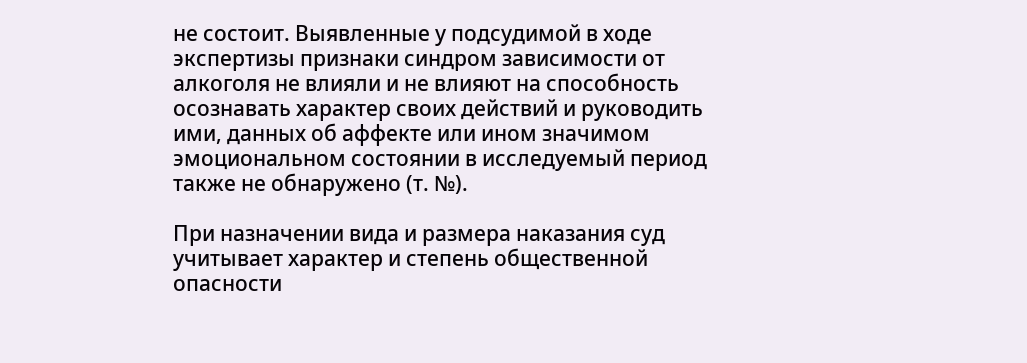не состоит. Выявленные у подсудимой в ходе экспертизы признаки синдром зависимости от алкоголя не влияли и не влияют на способность осознавать характер своих действий и руководить ими, данных об аффекте или ином значимом эмоциональном состоянии в исследуемый период также не обнаружено (т. №).

При назначении вида и размера наказания суд учитывает характер и степень общественной опасности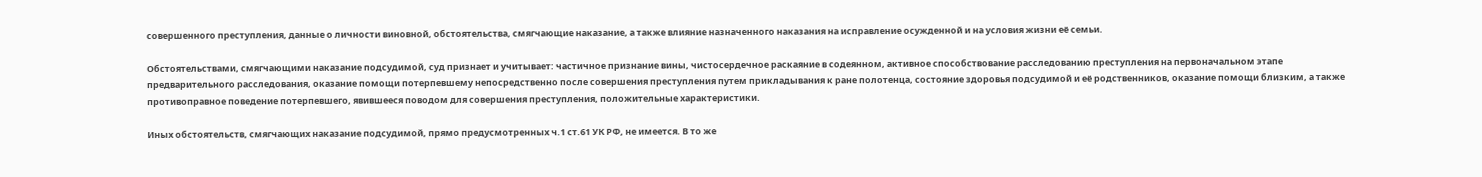совершенного преступления, данные о личности виновной, обстоятельства, смягчающие наказание, а также влияние назначенного наказания на исправление осужденной и на условия жизни её семьи.

Обстоятельствами, смягчающими наказание подсудимой, суд признает и учитывает: частичное признание вины, чистосердечное раскаяние в содеянном, активное способствование расследованию преступления на первоначальном этапе предварительного расследования, оказание помощи потерпевшему непосредственно после совершения преступления путем прикладывания к ране полотенца, состояние здоровья подсудимой и её родственников, оказание помощи близким, а также противоправное поведение потерпевшего, явившееся поводом для совершения преступления, положительные характеристики.

Иных обстоятельств, смягчающих наказание подсудимой, прямо предусмотренных ч.1 ст.61 УК РФ, не имеется. В то же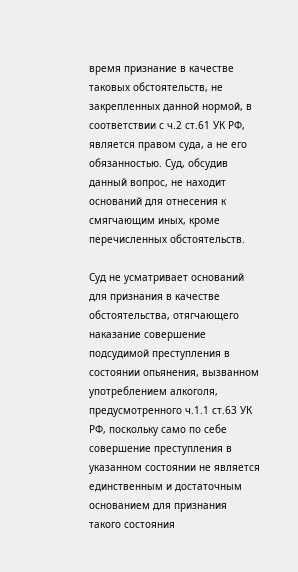время признание в качестве таковых обстоятельств, не закрепленных данной нормой, в соответствии с ч.2 ст.61 УК РФ, является правом суда, а не его обязанностью. Суд, обсудив данный вопрос, не находит оснований для отнесения к смягчающим иных, кроме перечисленных обстоятельств.

Суд не усматривает оснований для признания в качестве обстоятельства, отягчающего наказание совершение подсудимой преступления в состоянии опьянения, вызванном употреблением алкоголя, предусмотренного ч.1.1 ст.63 УК РФ, поскольку само по себе совершение преступления в указанном состоянии не является единственным и достаточным основанием для признания такого состояния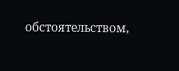обстоятельством,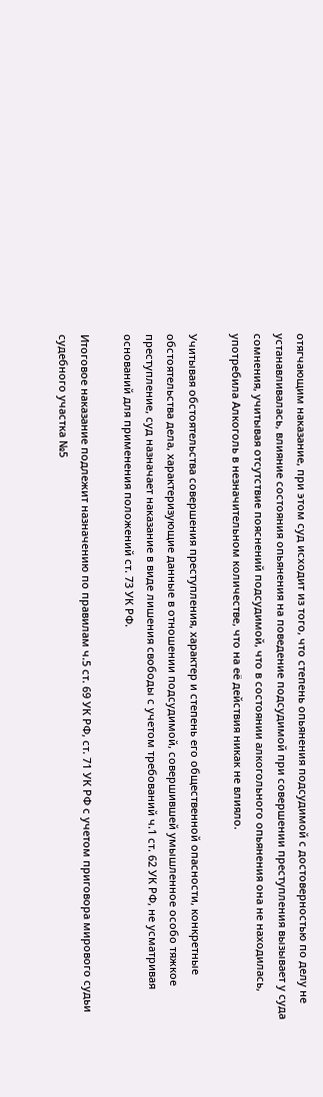отягчающим наказание, при этом суд исходит из того, что степень опьянения подсудимой с достоверностью по делу не устанавливалась, влияние состояния опьянения на поведение подсудимой при совершении преступления вызывает у суда сомнения, учитывая отсутствие пояснений подсудимой, что в состоянии алкогольного опьянения она не находилась, употребила Алкоголь в незначительном количестве, что на её действия никак не влияло.

Учитывая обстоятельства совершения преступления, характер и степень его общественной опасности, конкретные обстоятельства дела, характеризующие данные в отношении подсудимой, совершившей умышленное особо тяжкое преступление, суд назначает наказание в виде лишения свободы с учетом требований ч.1 ст. 62 УК РФ, не усматривая оснований для применения положений ст. 73 УК РФ.

Итоговое наказание подлежит назначению по правилам ч.5 ст. 69 УК РФ, ст. 71 УК РФ с учетом приговора мирового судьи судебного участка №5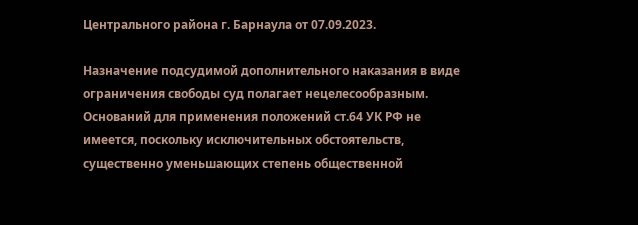Центрального района г. Барнаула от 07.09.2023.

Назначение подсудимой дополнительного наказания в виде ограничения свободы суд полагает нецелесообразным. Оснований для применения положений ст.64 УК РФ не имеется, поскольку исключительных обстоятельств, существенно уменьшающих степень общественной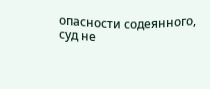опасности содеянного, суд не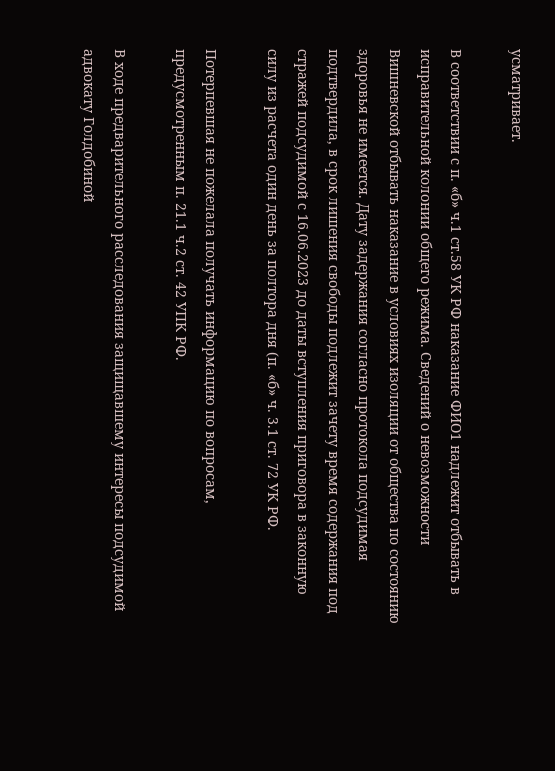усматривает.

В соответствии с п. «б» ч.1 ст.58 УК РФ наказание ФИО1 надлежит отбывать в исправительной колонии общего режима. Сведений о невозможности Вишневской отбывать наказание в условиях изоляции от общества по состоянию здоровья не имеется. Дату задержания согласно протокола подсудимая подтвердила, в срок лишения свободы подлежит зачету время содержания под стражей подсудимой с 16.06.2023 до даты вступления приговора в законную силу из расчета один день за полтора дня (п. «б» ч. 3.1 ст. 72 УК РФ.

Потерпевшая не пожелала получать информацию по вопросам, предусмотренным п. 21.1 ч.2 ст. 42 УПК РФ.

В ходе предварительного расследования защищавшему интересы подсудимой адвокату Голдобиной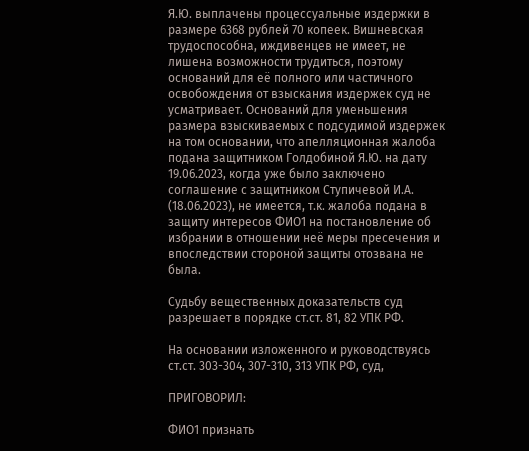Я.Ю. выплачены процессуальные издержки в размере 6368 рублей 70 копеек. Вишневская трудоспособна, иждивенцев не имеет, не лишена возможности трудиться, поэтому оснований для её полного или частичного освобождения от взыскания издержек суд не усматривает. Оснований для уменьшения размера взыскиваемых с подсудимой издержек на том основании, что апелляционная жалоба подана защитником Голдобиной Я.Ю. на дату 19.06.2023, когда уже было заключено соглашение с защитником Ступичевой И.А. (18.06.2023), не имеется, т.к. жалоба подана в защиту интересов ФИО1 на постановление об избрании в отношении неё меры пресечения и впоследствии стороной защиты отозвана не была.

Судьбу вещественных доказательств суд разрешает в порядке ст.ст. 81, 82 УПК РФ.

На основании изложенного и руководствуясь ст.ст. 303-304, 307-310, 313 УПК РФ, суд,

ПРИГОВОРИЛ:

ФИО1 признать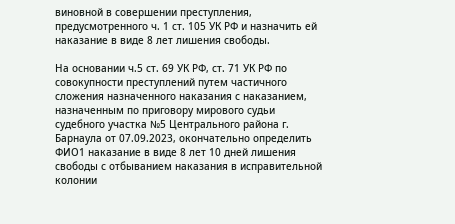виновной в совершении преступления, предусмотренного ч. 1 ст. 105 УК РФ и назначить ей наказание в виде 8 лет лишения свободы.

На основании ч.5 ст. 69 УК РФ, ст. 71 УК РФ по совокупности преступлений путем частичного сложения назначенного наказания с наказанием, назначенным по приговору мирового судьи судебного участка №5 Центрального района г. Барнаула от 07.09.2023, окончательно определить ФИО1 наказание в виде 8 лет 10 дней лишения свободы с отбыванием наказания в исправительной колонии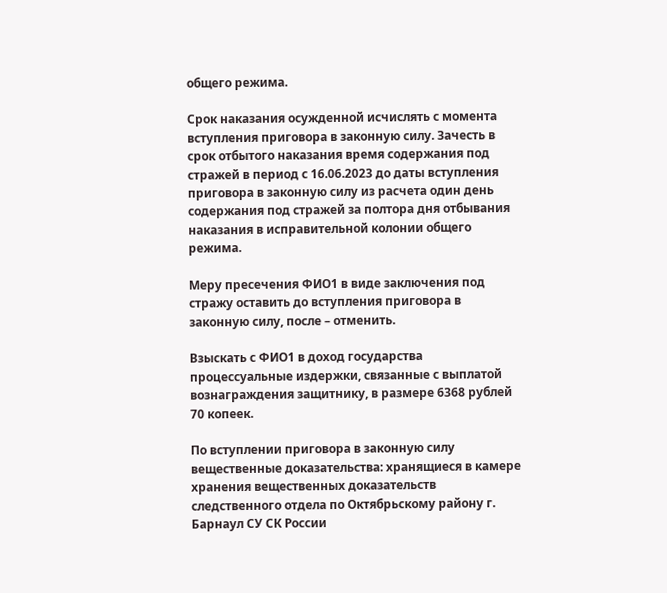общего режима.

Срок наказания осужденной исчислять с момента вступления приговора в законную силу. Зачесть в срок отбытого наказания время содержания под стражей в период с 16.06.2023 до даты вступления приговора в законную силу из расчета один день содержания под стражей за полтора дня отбывания наказания в исправительной колонии общего режима.

Меру пресечения ФИО1 в виде заключения под стражу оставить до вступления приговора в законную силу, после – отменить.

Взыскать с ФИО1 в доход государства процессуальные издержки, связанные с выплатой вознаграждения защитнику, в размере 6368 рублей 70 копеек.

По вступлении приговора в законную силу вещественные доказательства: хранящиеся в камере хранения вещественных доказательств следственного отдела по Октябрьскому району г. Барнаул СУ СК России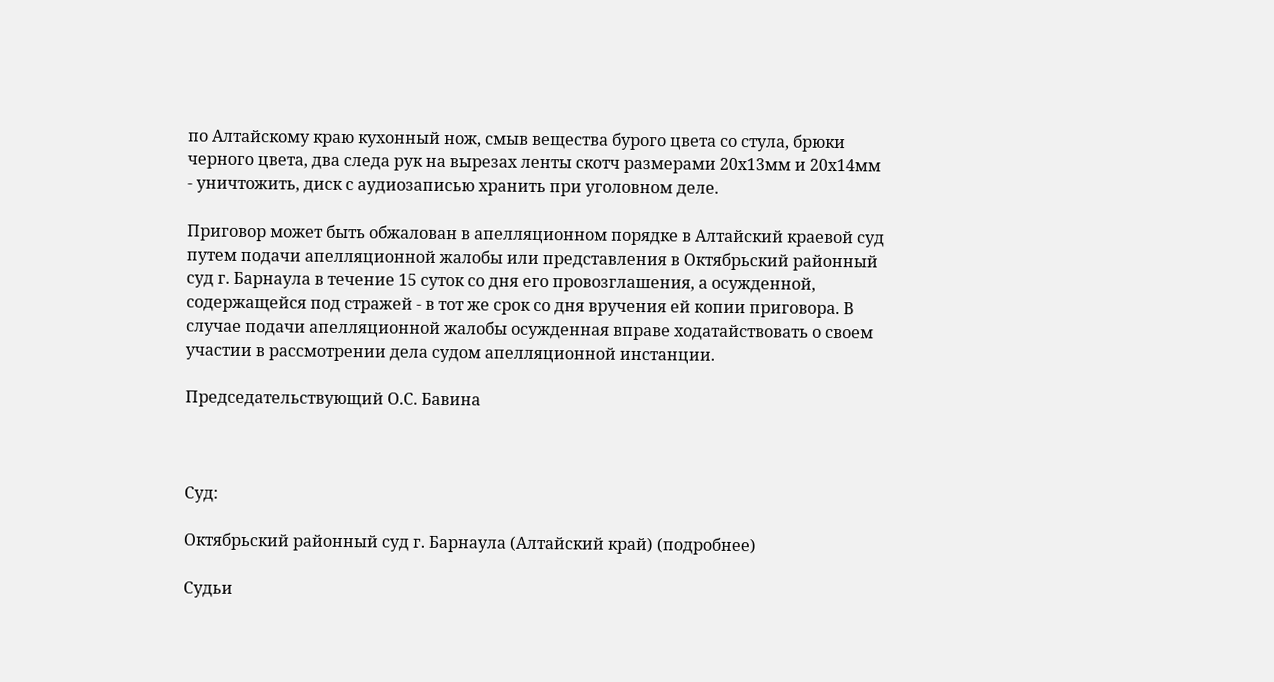по Алтайскому краю кухонный нож, смыв вещества бурого цвета со стула, брюки черного цвета, два следа рук на вырезах ленты скотч размерами 20х13мм и 20х14мм - уничтожить, диск с аудиозаписью хранить при уголовном деле.

Приговор может быть обжалован в апелляционном порядке в Алтайский краевой суд путем подачи апелляционной жалобы или представления в Октябрьский районный суд г. Барнаула в течение 15 суток со дня его провозглашения, а осужденной, содержащейся под стражей - в тот же срок со дня вручения ей копии приговора. В случае подачи апелляционной жалобы осужденная вправе ходатайствовать о своем участии в рассмотрении дела судом апелляционной инстанции.

Председательствующий О.С. Бавина



Суд:

Октябрьский районный суд г. Барнаула (Алтайский край) (подробнее)

Судьи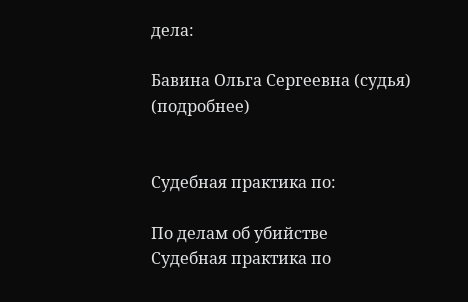дела:

Бавина Ольга Сергеевна (судья) (подробнее)


Судебная практика по:

По делам об убийстве
Судебная практика по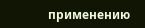применению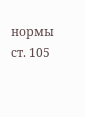нормы ст. 105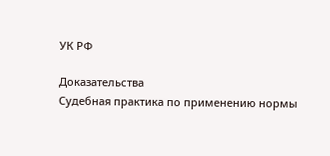УК РФ

Доказательства
Судебная практика по применению нормы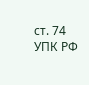ст. 74 УПК РФ